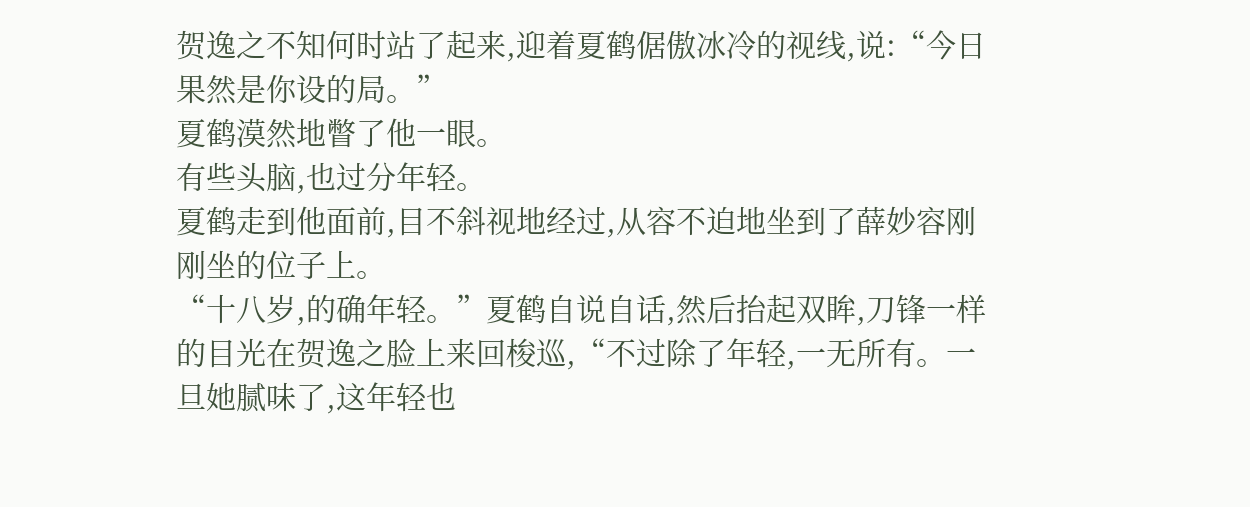贺逸之不知何时站了起来,迎着夏鹤倨傲冰冷的视线,说:“今日果然是你设的局。”
夏鹤漠然地瞥了他一眼。
有些头脑,也过分年轻。
夏鹤走到他面前,目不斜视地经过,从容不迫地坐到了薛妙容刚刚坐的位子上。
“十八岁,的确年轻。”夏鹤自说自话,然后抬起双眸,刀锋一样的目光在贺逸之脸上来回梭巡,“不过除了年轻,一无所有。一旦她腻味了,这年轻也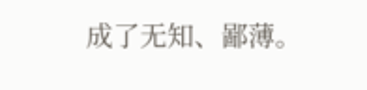成了无知、鄙薄。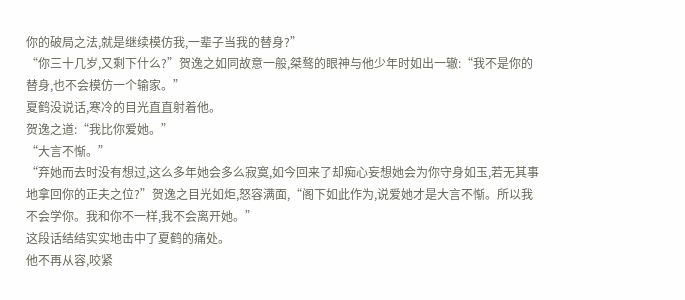你的破局之法,就是继续模仿我,一辈子当我的替身?”
“你三十几岁,又剩下什么?”贺逸之如同故意一般,桀骜的眼神与他少年时如出一辙:“我不是你的替身,也不会模仿一个输家。”
夏鹤没说话,寒冷的目光直直射着他。
贺逸之道:“我比你爱她。”
“大言不惭。”
“弃她而去时没有想过,这么多年她会多么寂寞,如今回来了却痴心妄想她会为你守身如玉,若无其事地拿回你的正夫之位?”贺逸之目光如炬,怒容满面,“阁下如此作为,说爱她才是大言不惭。所以我不会学你。我和你不一样,我不会离开她。”
这段话结结实实地击中了夏鹤的痛处。
他不再从容,咬紧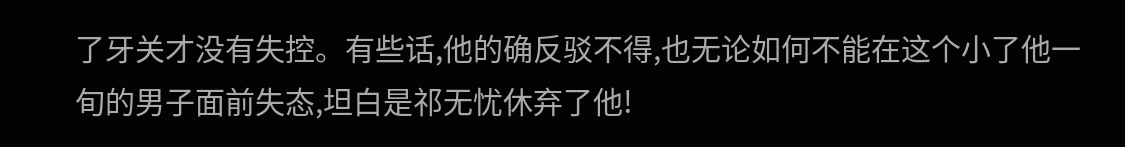了牙关才没有失控。有些话,他的确反驳不得,也无论如何不能在这个小了他一旬的男子面前失态,坦白是祁无忧休弃了他!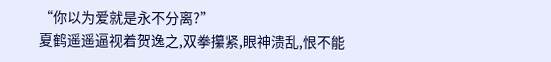“你以为爱就是永不分离?”
夏鹤遥遥逼视着贺逸之,双拳攥紧,眼神溃乱,恨不能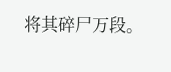将其碎尸万段。